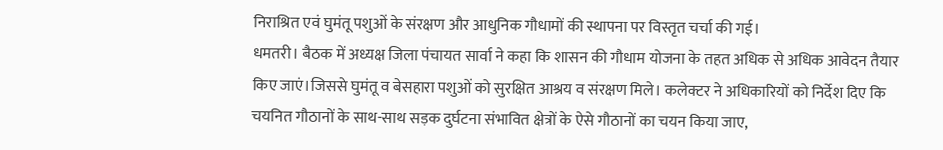निराश्रित एवं घुमंतू पशुओं के संरक्षण और आधुनिक गौधामों की स्थापना पर विस्तृत चर्चा की गई।
धमतरी। बैठक में अध्यक्ष जिला पंचायत सार्वा ने कहा कि शासन की गौधाम योजना के तहत अधिक से अधिक आवेदन तैयार किए जाएं।जिससे घुमंतू व बेसहारा पशुओं को सुरक्षित आश्रय व संरक्षण मिले। कलेक्टर ने अधिकारियों को निर्देश दिए कि चयनित गौठानों के साथ-साथ सड़क दुर्घटना संभावित क्षेत्रों के ऐसे गौठानों का चयन किया जाए,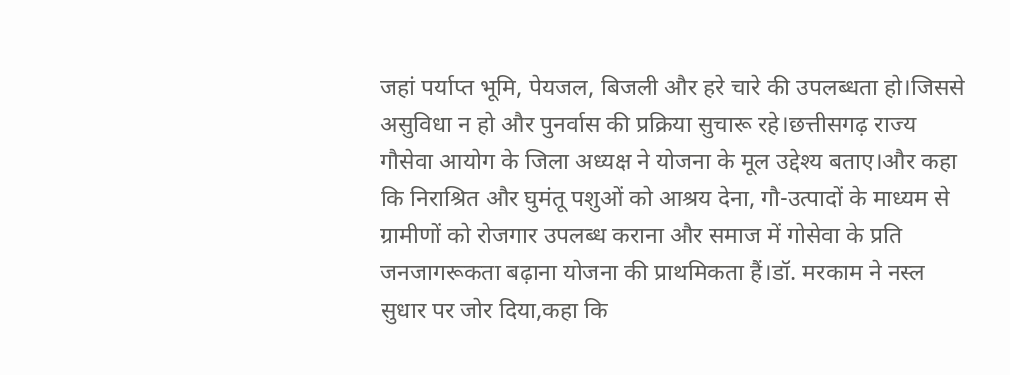जहां पर्याप्त भूमि, पेयजल, बिजली और हरे चारे की उपलब्धता हो।जिससे असुविधा न हो और पुनर्वास की प्रक्रिया सुचारू रहे।छत्तीसगढ़ राज्य गौसेवा आयोग के जिला अध्यक्ष ने योजना के मूल उद्देश्य बताए।और कहा कि निराश्रित और घुमंतू पशुओं को आश्रय देना, गौ-उत्पादों के माध्यम से ग्रामीणों को रोजगार उपलब्ध कराना और समाज में गोसेवा के प्रति जनजागरूकता बढ़ाना योजना की प्राथमिकता हैं।डॉ. मरकाम ने नस्ल सुधार पर जोर दिया,कहा कि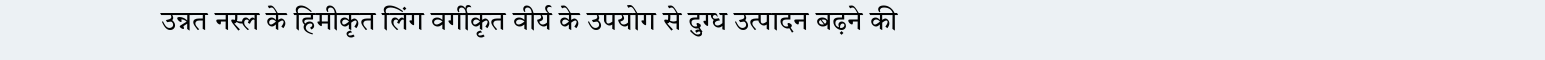उन्नत नस्ल के हिमीकृत लिंग वर्गीकृत वीर्य के उपयोग से दुग्ध उत्पादन बढ़ने की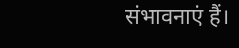संभावनाएं हैं।